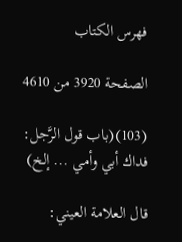فهرس الكتاب

الصفحة 3920 من 4610

(103)(باب قول الرَّجل: فداك أبي وأمي ... إلخ)

قال العلامة العيني: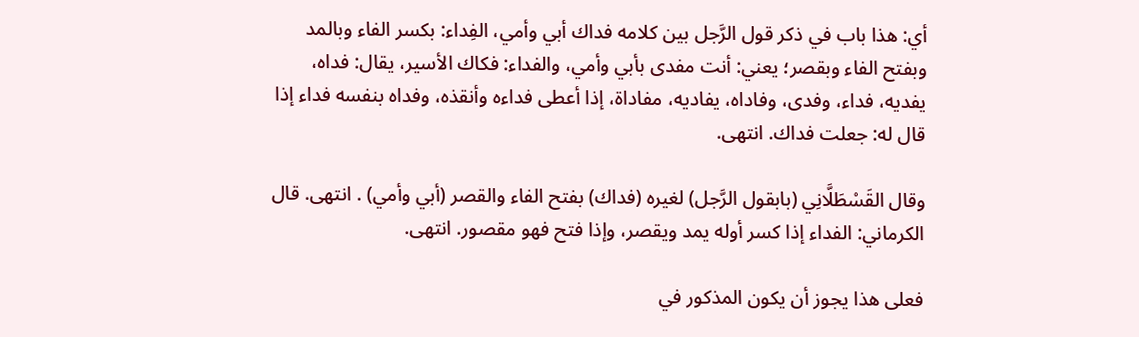أي: هذا باب في ذكر قول الرَّجل بين كلامه فداك أبي وأمي، الفِداء: بكسر الفاء وبالمد وبفتح الفاء وبقصر؛ يعني: أنت مفدى بأبي وأمي، والفداء: فكاك الأسير، يقال: فداه، يفديه، فداء، وفدى، وفاداه، يفاديه، مفاداة، إذا أعطى فداءه وأنقذه، وفداه بنفسه فداء إذا قال له: جعلت فداك. انتهى.

وقال القَسْطَلَّانِي (بابقول الرَّجل) لغيره (فداك) بفتح الفاء والقصر (أبي وأمي) . انتهى. قال الكرماني: الفداء إذا كسر أوله يمد ويقصر، وإذا فتح فهو مقصور. انتهى.

فعلى هذا يجوز أن يكون المذكور في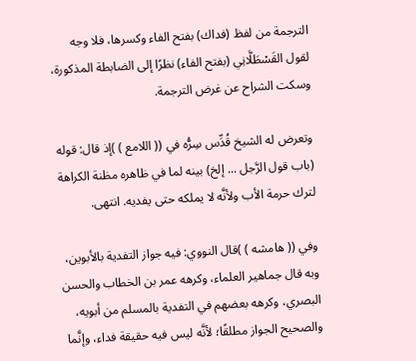الترجمة من لفظ (فداك) بفتح الفاء وكسرها، فلا وجه لقول القَسْطَلَّانِي (بفتح الفاء) نظرًا إلى الضابطة المذكورة، وسكت الشراح عن غرض الترجمة.

وتعرض له الشيخ قُدِّس سِرُّه في (( اللامع ) )إذ قال: قوله (باب قول الرَّجل ... إلخ) بينه لما في ظاهره مظنة الكراهة لترك حرمة الأب ولأنَّه لا يملكه حتى يفديه. انتهى.

وفي (( هامشه ) )قال النووي: فيه جواز التفدية بالأبوين، وبه قال جماهير العلماء، وكرهه عمر بن الخطاب والحسن البصري، وكرهه بعضهم في التفدية بالمسلم من أبويه، والصحيح الجواز مطلقًا؛ لأنَّه ليس فيه حقيقة فداء، وإنَّما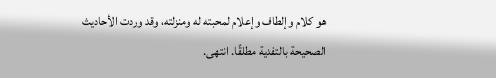هو كلام وإلطاف وإعلام لمحبته له ومنزلته، وقد وردت الأحاديث الصحيحة بالتفدية مطلقًا. انتهى.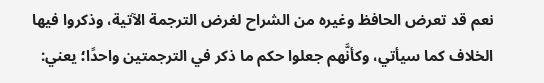نعم قد تعرض الحافظ وغيره من الشراح لغرض الترجمة الآتية، وذكروا فيها الخلاف كما سيأتي، وكأنَّهم جعلوا حكم ما ذكر في الترجمتين واحدًا؛ يعني: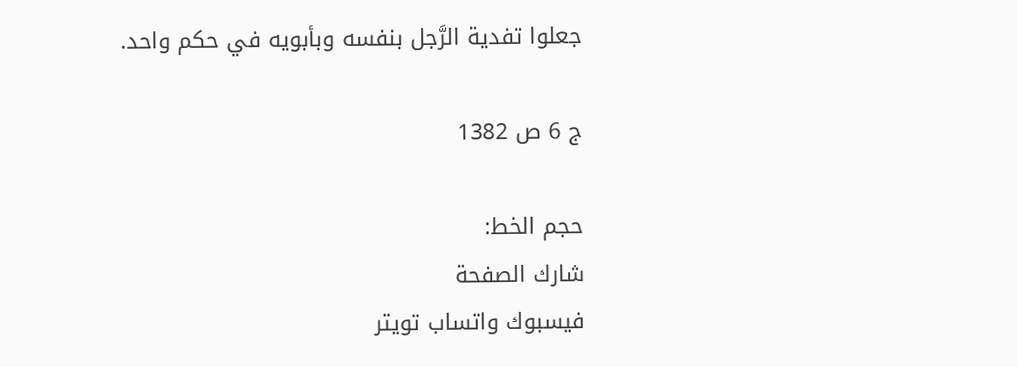جعلوا تفدية الرَّجل بنفسه وبأبويه في حكم واحد.

ج 6 ص 1382

حجم الخط:
شارك الصفحة
فيسبوك واتساب تويتر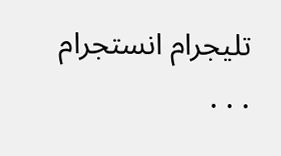تليجرام انستجرام
. . .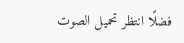فضلًا انتظر تحميل الصوت